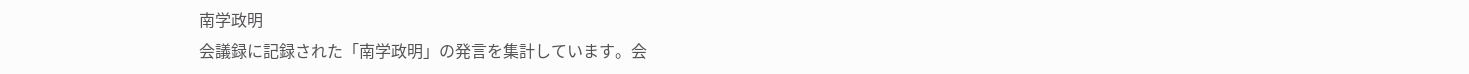南学政明
会議録に記録された「南学政明」の発言を集計しています。会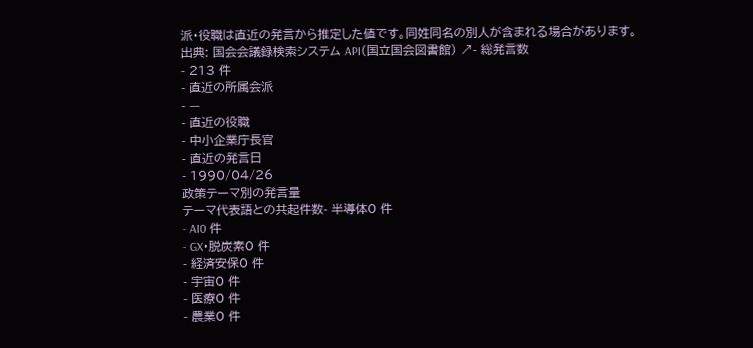派・役職は直近の発言から推定した値です。同姓同名の別人が含まれる場合があります。
出典: 国会会議録検索システム API(国立国会図書館) ↗- 総発言数
- 213 件
- 直近の所属会派
- —
- 直近の役職
- 中小企業庁長官
- 直近の発言日
- 1990/04/26
政策テーマ別の発言量
テーマ代表語との共起件数- 半導体0 件
- AI0 件
- GX・脱炭素0 件
- 経済安保0 件
- 宇宙0 件
- 医療0 件
- 農業0 件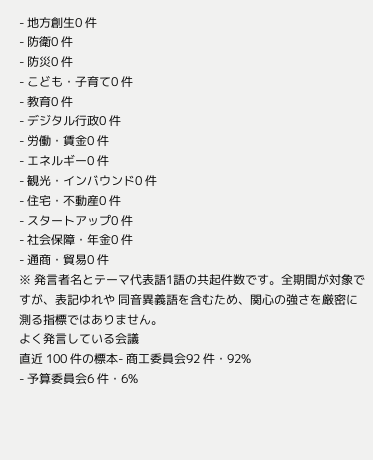- 地方創生0 件
- 防衛0 件
- 防災0 件
- こども・子育て0 件
- 教育0 件
- デジタル行政0 件
- 労働・賃金0 件
- エネルギー0 件
- 観光・インバウンド0 件
- 住宅・不動産0 件
- スタートアップ0 件
- 社会保障・年金0 件
- 通商・貿易0 件
※ 発言者名とテーマ代表語1語の共起件数です。全期間が対象ですが、表記ゆれや 同音異義語を含むため、関心の強さを厳密に測る指標ではありません。
よく発言している会議
直近 100 件の標本- 商工委員会92 件・92%
- 予算委員会6 件・6%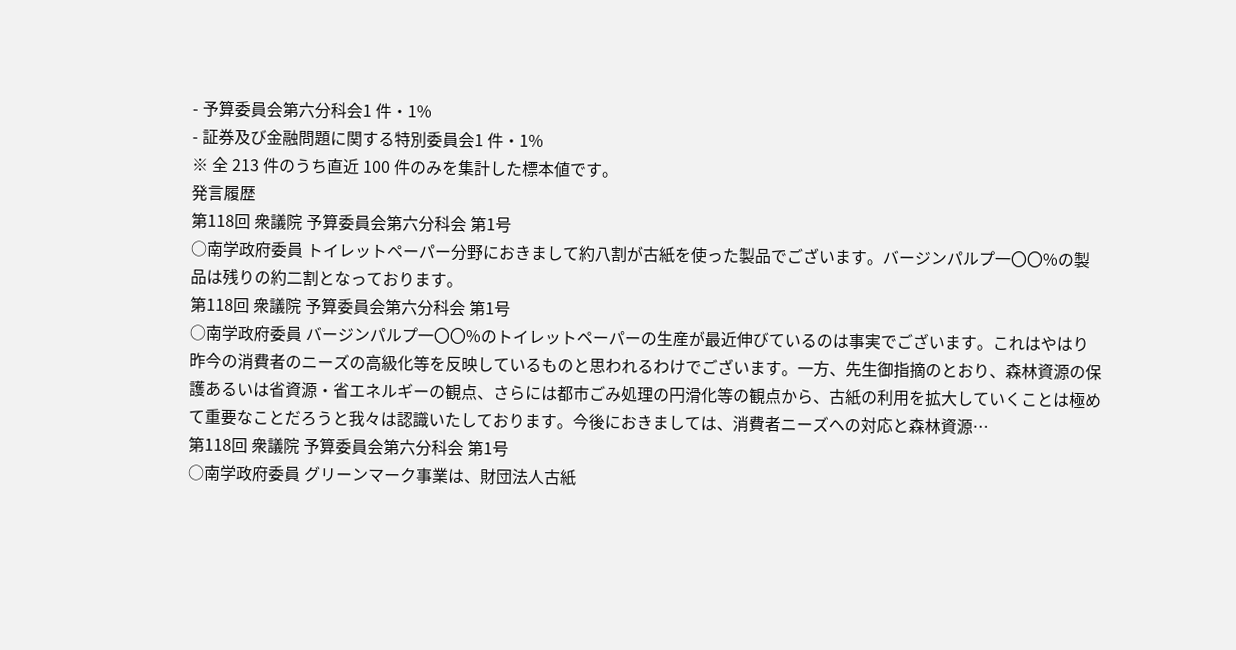- 予算委員会第六分科会1 件・1%
- 証券及び金融問題に関する特別委員会1 件・1%
※ 全 213 件のうち直近 100 件のみを集計した標本値です。
発言履歴
第118回 衆議院 予算委員会第六分科会 第1号
○南学政府委員 トイレットペーパー分野におきまして約八割が古紙を使った製品でございます。バージンパルプ一〇〇%の製品は残りの約二割となっております。
第118回 衆議院 予算委員会第六分科会 第1号
○南学政府委員 バージンパルプ一〇〇%のトイレットペーパーの生産が最近伸びているのは事実でございます。これはやはり昨今の消費者のニーズの高級化等を反映しているものと思われるわけでございます。一方、先生御指摘のとおり、森林資源の保護あるいは省資源・省エネルギーの観点、さらには都市ごみ処理の円滑化等の観点から、古紙の利用を拡大していくことは極めて重要なことだろうと我々は認識いたしております。今後におきましては、消費者ニーズヘの対応と森林資源…
第118回 衆議院 予算委員会第六分科会 第1号
○南学政府委員 グリーンマーク事業は、財団法人古紙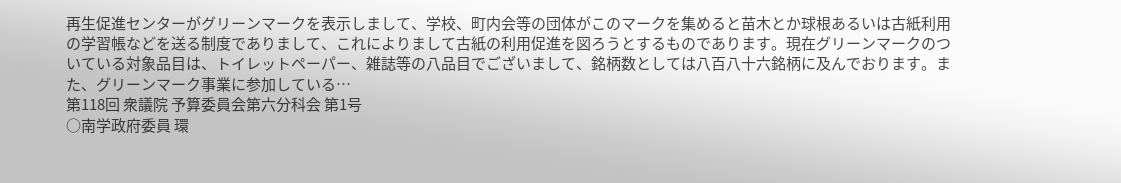再生促進センターがグリーンマークを表示しまして、学校、町内会等の団体がこのマークを集めると苗木とか球根あるいは古紙利用の学習帳などを送る制度でありまして、これによりまして古紙の利用促進を図ろうとするものであります。現在グリーンマークのついている対象品目は、トイレットペーパー、雑誌等の八品目でございまして、銘柄数としては八百八十六銘柄に及んでおります。また、グリーンマーク事業に参加している…
第118回 衆議院 予算委員会第六分科会 第1号
○南学政府委員 環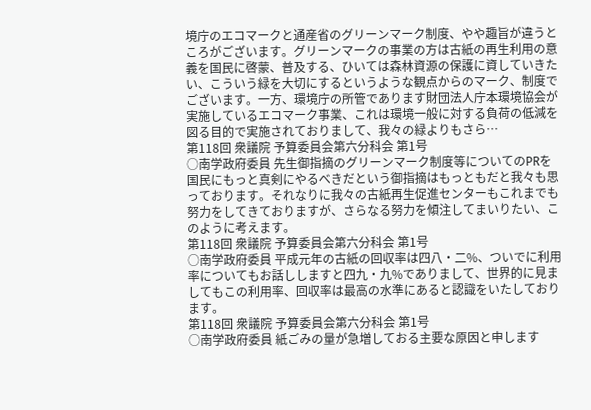境庁のエコマークと通産省のグリーンマーク制度、やや趣旨が違うところがございます。グリーンマークの事業の方は古紙の再生利用の意義を国民に啓蒙、普及する、ひいては森林資源の保護に資していきたい、こういう緑を大切にするというような観点からのマーク、制度でございます。一方、環境庁の所管であります財団法人庁本環境協会が実施しているエコマーク事業、これは環境一般に対する負荷の低減を図る目的で実施されておりまして、我々の緑よりもさら…
第118回 衆議院 予算委員会第六分科会 第1号
○南学政府委員 先生御指摘のグリーンマーク制度等についてのPRを国民にもっと真剣にやるべきだという御指摘はもっともだと我々も思っております。それなりに我々の古紙再生促進センターもこれまでも努力をしてきておりますが、さらなる努力を傾注してまいりたい、このように考えます。
第118回 衆議院 予算委員会第六分科会 第1号
○南学政府委員 平成元年の古紙の回収率は四八・二%、ついでに利用率についてもお話ししますと四九・九%でありまして、世界的に見ましてもこの利用率、回収率は最高の水準にあると認識をいたしております。
第118回 衆議院 予算委員会第六分科会 第1号
○南学政府委員 紙ごみの量が急増しておる主要な原因と申します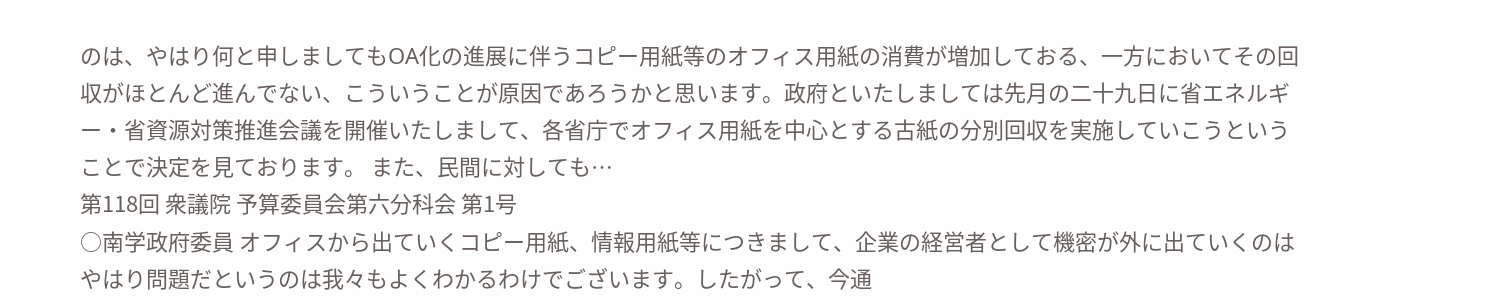のは、やはり何と申しましてもOA化の進展に伴うコピー用紙等のオフィス用紙の消費が増加しておる、一方においてその回収がほとんど進んでない、こういうことが原因であろうかと思います。政府といたしましては先月の二十九日に省エネルギー・省資源対策推進会議を開催いたしまして、各省庁でオフィス用紙を中心とする古紙の分別回収を実施していこうということで決定を見ております。 また、民間に対しても…
第118回 衆議院 予算委員会第六分科会 第1号
○南学政府委員 オフィスから出ていくコピー用紙、情報用紙等につきまして、企業の経営者として機密が外に出ていくのはやはり問題だというのは我々もよくわかるわけでございます。したがって、今通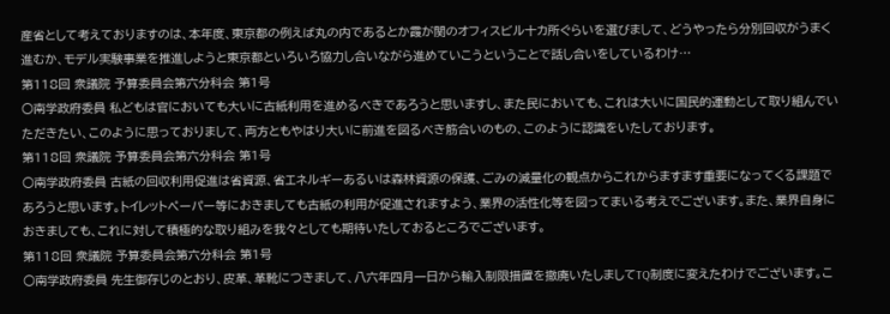産省として考えておりますのは、本年度、東京都の例えば丸の内であるとか霞が関のオフィスビル十カ所ぐらいを選びまして、どうやったら分別回収がうまく進むか、モデル実験事業を推進しようと東京都といろいろ協力し合いながら進めていこうということで話し合いをしているわけ…
第118回 衆議院 予算委員会第六分科会 第1号
○南学政府委員 私どもは官においても大いに古紙利用を進めるべきであろうと思いますし、また民においても、これは大いに国民的運動として取り組んでいただきたい、このように思っておりまして、両方ともやはり大いに前進を図るべき筋合いのもの、このように認識をいたしております。
第118回 衆議院 予算委員会第六分科会 第1号
○南学政府委員 古紙の回収利用促進は省資源、省エネルギーあるいは森林資源の保護、ごみの減量化の観点からこれからますます重要になってくる課題であろうと思います。トイレットペーパー等におきましても古紙の利用が促進されますよう、業界の活性化等を図ってまいる考えでございます。また、業界自身におきましても、これに対して積極的な取り組みを我々としても期待いたしておるところでございます。
第118回 衆議院 予算委員会第六分科会 第1号
○南学政府委員 先生御存じのとおり、皮革、革靴につきまして、八六年四月一日から輸入制限措置を撤廃いたしましてTQ制度に変えたわけでございます。こ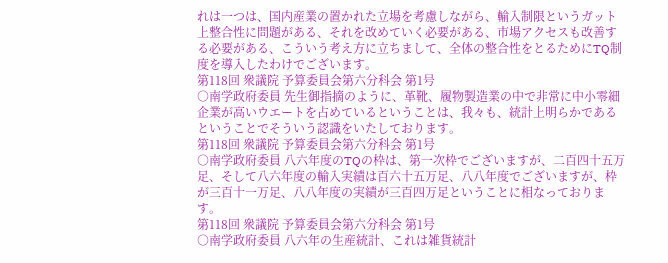れは一つは、国内産業の置かれた立場を考慮しながら、輸入制限というガット上整合性に問題がある、それを改めていく必要がある、市場アクセスも改善する必要がある、こういう考え方に立ちまして、全体の整合性をとるためにTQ制度を導入したわけでございます。
第118回 衆議院 予算委員会第六分科会 第1号
○南学政府委員 先生御指摘のように、革靴、履物製造業の中で非常に中小零細企業が高いウエートを占めているということは、我々も、統計上明らかであるということでそういう認識をいたしております。
第118回 衆議院 予算委員会第六分科会 第1号
○南学政府委員 八六年度のTQの枠は、第一次枠でございますが、二百四十五万足、そして八六年度の輸入実績は百六十五万足、八八年度でございますが、枠が三百十一万足、八八年度の実績が三百四万足ということに相なっております。
第118回 衆議院 予算委員会第六分科会 第1号
○南学政府委員 八六年の生産統計、これは雑貨統計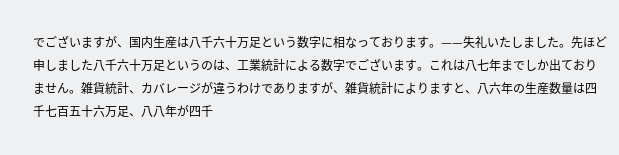でございますが、国内生産は八千六十万足という数字に相なっております。——失礼いたしました。先ほど申しました八千六十万足というのは、工業統計による数字でございます。これは八七年までしか出ておりません。雑貨統計、カバレージが違うわけでありますが、雑貨統計によりますと、八六年の生産数量は四千七百五十六万足、八八年が四千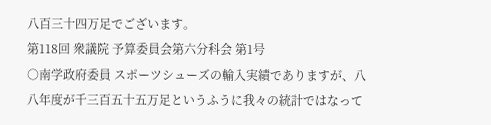八百三十四万足でございます。
第118回 衆議院 予算委員会第六分科会 第1号
○南学政府委員 スポーツシューズの輸入実績でありますが、八八年度が千三百五十五万足というふうに我々の統計ではなって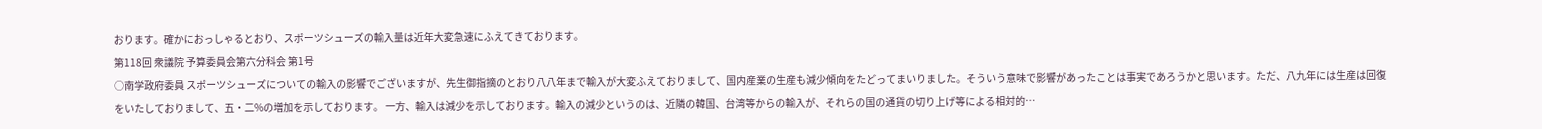おります。確かにおっしゃるとおり、スポーツシューズの輸入量は近年大変急速にふえてきております。
第118回 衆議院 予算委員会第六分科会 第1号
○南学政府委員 スポーツシューズについての輸入の影響でございますが、先生御指摘のとおり八八年まで輸入が大変ふえておりまして、国内産業の生産も減少傾向をたどってまいりました。そういう意味で影響があったことは事実であろうかと思います。ただ、八九年には生産は回復をいたしておりまして、五・二%の増加を示しております。 一方、輸入は減少を示しております。輸入の減少というのは、近隣の韓国、台湾等からの輸入が、それらの国の通貨の切り上げ等による相対的…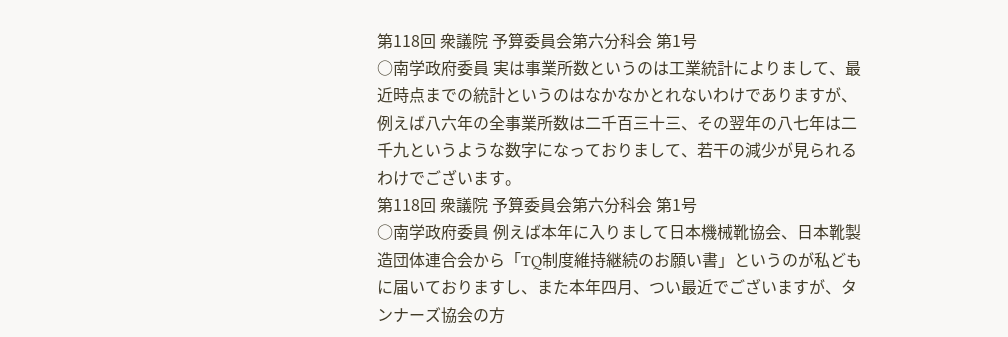第118回 衆議院 予算委員会第六分科会 第1号
○南学政府委員 実は事業所数というのは工業統計によりまして、最近時点までの統計というのはなかなかとれないわけでありますが、例えば八六年の全事業所数は二千百三十三、その翌年の八七年は二千九というような数字になっておりまして、若干の減少が見られるわけでございます。
第118回 衆議院 予算委員会第六分科会 第1号
○南学政府委員 例えば本年に入りまして日本機械靴協会、日本靴製造団体連合会から「TQ制度維持継続のお願い書」というのが私どもに届いておりますし、また本年四月、つい最近でございますが、タンナーズ協会の方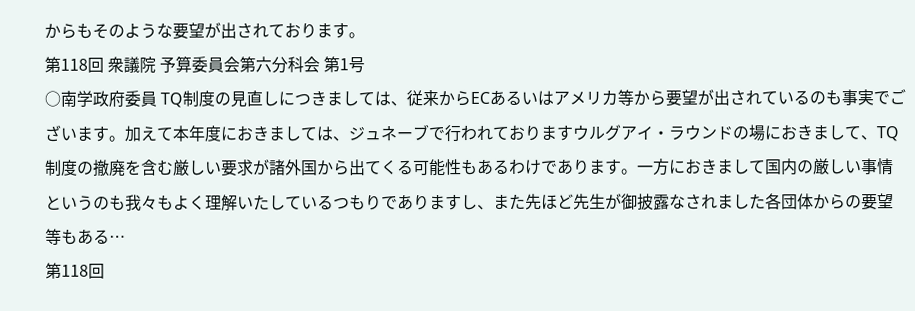からもそのような要望が出されております。
第118回 衆議院 予算委員会第六分科会 第1号
○南学政府委員 TQ制度の見直しにつきましては、従来からECあるいはアメリカ等から要望が出されているのも事実でございます。加えて本年度におきましては、ジュネーブで行われておりますウルグアイ・ラウンドの場におきまして、TQ制度の撤廃を含む厳しい要求が諸外国から出てくる可能性もあるわけであります。一方におきまして国内の厳しい事情というのも我々もよく理解いたしているつもりでありますし、また先ほど先生が御披露なされました各団体からの要望等もある…
第118回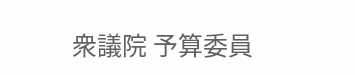衆議院 予算委員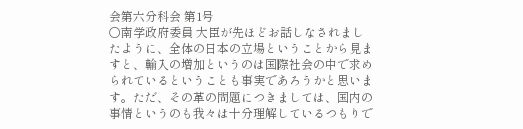会第六分科会 第1号
○南学政府委員 大臣が先ほどお話しなされましたように、全体の日本の立場ということから見ますと、輸入の増加というのは国際社会の中で求められているということも事実であろうかと思います。ただ、その革の問題につきましては、国内の事情というのも我々は十分理解しているつもりで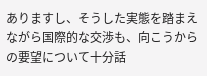ありますし、そうした実態を踏まえながら国際的な交渉も、向こうからの要望について十分話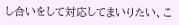し合いをして対応してまいりたい、こ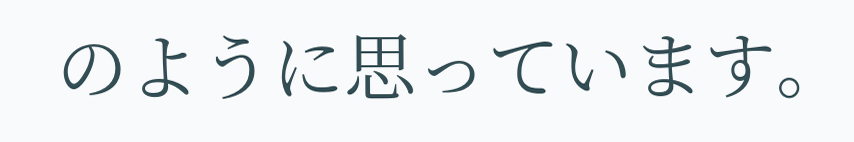のように思っています。